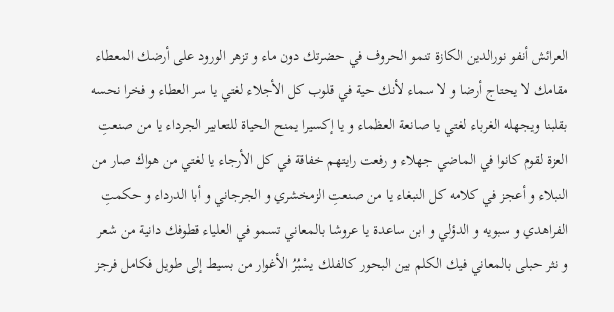العرائش أنفو نورالدين الكازة تنمو الحروف في حضرتك دون ماء و تزهر الورود على أرضك المعطاء مقامك لا يحتاج أرضا و لا سماء لأنك حية في قلوب كل الأجلاء لغتي يا سر العطاء و فخرا نحسه بقلبنا ويجهله الغرباء لغتي يا صانعة العظماء و يا إكسيرا يمنح الحياة للتعابير الجرداء يا من صنعتِ العزة لقوم كانوا في الماضي جهلاء و رفعت رايتهم خفاقة في كل الأرجاء يا لغتي من هواك صار من النبلاء و أعجز في كلامه كل النبغاء يا من صنعتِ الزمخشري و الجرجاني و أبا الدرداء و حكمتِ الفراهدي و سبويه و الدؤلي و ابن ساعدة يا عروشا بالمعاني تسمو في العلياء قطوفك دانية من شعر و نثر حبلى بالمعاني فيك الكلم بين البحور كالفلك يسْبُرُ الأغوار من بسيط إلى طويل فكامل فرجز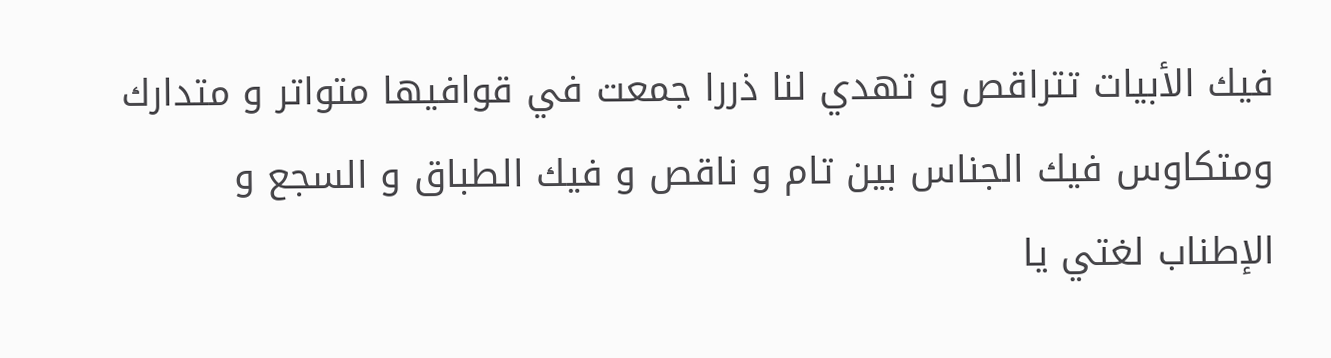فيك الأبيات تتراقص و تهدي لنا ذررا جمعت في قوافيها متواتر و متدارك ومتكاوس فيك الجناس بين تام و ناقص و فيك الطباق و السجع و الإطناب لغتي يا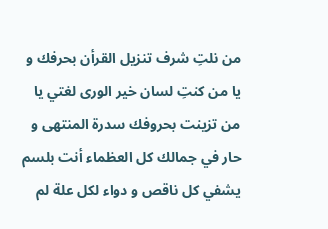من نلتِ شرف تنزيل القرأن بحرفك و يا من كنتِ لسان خير الورى لغتي يا من تزينت بحروفك سدرة المنتهى و حار في جمالك كل العظماء أنت بلسم يشفي كل ناقص و دواء لكل علة لم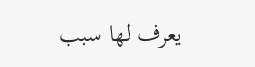يعرف لها سبب